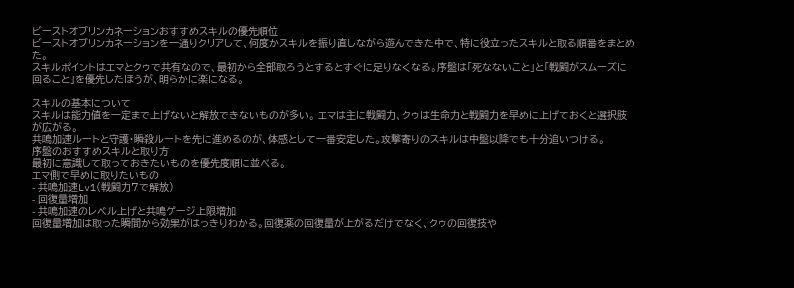ビーストオブリンカネーションおすすめスキルの優先順位
ビーストオブリンカネーションを一通りクリアして、何度かスキルを振り直しながら遊んできた中で、特に役立ったスキルと取る順番をまとめた。
スキルポイントはエマとクゥで共有なので、最初から全部取ろうとするとすぐに足りなくなる。序盤は「死なないこと」と「戦闘がスムーズに回ること」を優先したほうが、明らかに楽になる。

スキルの基本について
スキルは能力値を一定まで上げないと解放できないものが多い。 エマは主に戦闘力、クゥは生命力と戦闘力を早めに上げておくと選択肢が広がる。
共鳴加速ルートと守護・瞬殺ルートを先に進めるのが、体感として一番安定した。攻撃寄りのスキルは中盤以降でも十分追いつける。
序盤のおすすめスキルと取り方
最初に意識して取っておきたいものを優先度順に並べる。
エマ側で早めに取りたいもの
- 共鳴加速Lv1(戦闘力7で解放)
- 回復量増加
- 共鳴加速のレベル上げと共鳴ゲージ上限増加
回復量増加は取った瞬間から効果がはっきりわかる。回復薬の回復量が上がるだけでなく、クゥの回復技や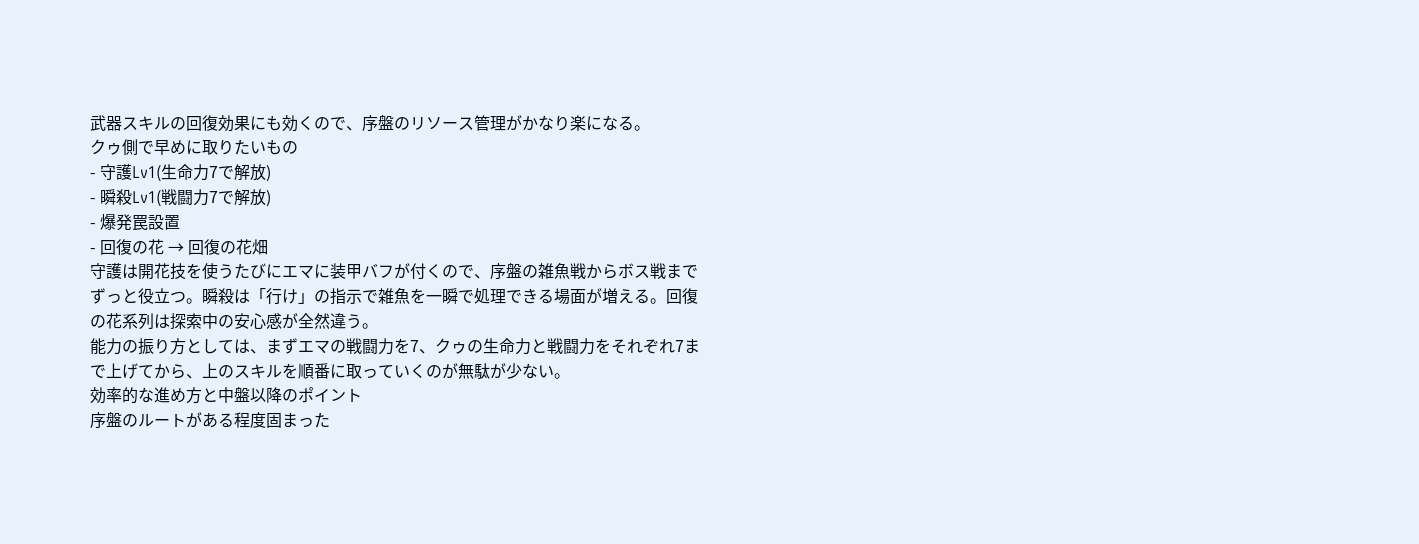武器スキルの回復効果にも効くので、序盤のリソース管理がかなり楽になる。
クゥ側で早めに取りたいもの
- 守護Lv1(生命力7で解放)
- 瞬殺Lv1(戦闘力7で解放)
- 爆発罠設置
- 回復の花 → 回復の花畑
守護は開花技を使うたびにエマに装甲バフが付くので、序盤の雑魚戦からボス戦までずっと役立つ。瞬殺は「行け」の指示で雑魚を一瞬で処理できる場面が増える。回復の花系列は探索中の安心感が全然違う。
能力の振り方としては、まずエマの戦闘力を7、クゥの生命力と戦闘力をそれぞれ7まで上げてから、上のスキルを順番に取っていくのが無駄が少ない。
効率的な進め方と中盤以降のポイント
序盤のルートがある程度固まった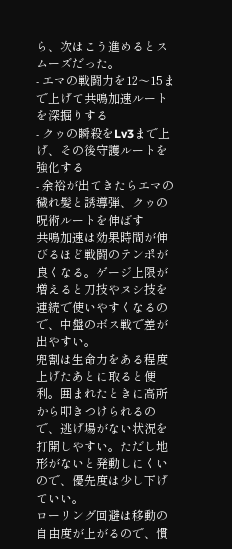ら、次はこう進めるとスムーズだった。
- エマの戦闘力を12〜15まで上げて共鳴加速ルートを深掘りする
- クゥの瞬殺をLv3まで上げ、その後守護ルートを強化する
- 余裕が出てきたらエマの穢れ髪と誘導弾、クゥの呪術ルートを伸ばす
共鳴加速は効果時間が伸びるほど戦闘のテンポが良くなる。ゲージ上限が増えると刀技やヌシ技を連続で使いやすくなるので、中盤のボス戦で差が出やすい。
兜割は生命力をある程度上げたあとに取ると便利。囲まれたときに高所から叩きつけられるので、逃げ場がない状況を打開しやすい。ただし地形がないと発動しにくいので、優先度は少し下げていい。
ローリング回避は移動の自由度が上がるので、慣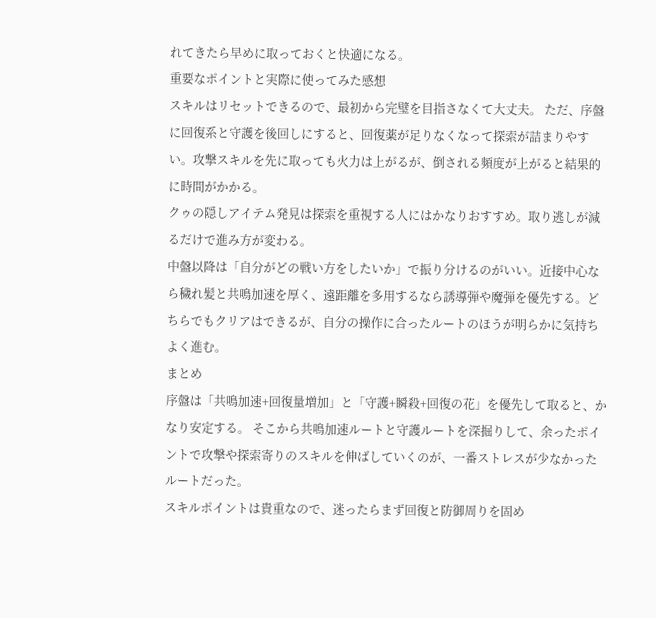れてきたら早めに取っておくと快適になる。
重要なポイントと実際に使ってみた感想
スキルはリセットできるので、最初から完璧を目指さなくて大丈夫。 ただ、序盤に回復系と守護を後回しにすると、回復薬が足りなくなって探索が詰まりやすい。攻撃スキルを先に取っても火力は上がるが、倒される頻度が上がると結果的に時間がかかる。
クゥの隠しアイテム発見は探索を重視する人にはかなりおすすめ。取り逃しが減るだけで進み方が変わる。
中盤以降は「自分がどの戦い方をしたいか」で振り分けるのがいい。近接中心なら穢れ髪と共鳴加速を厚く、遠距離を多用するなら誘導弾や魔弾を優先する。どちらでもクリアはできるが、自分の操作に合ったルートのほうが明らかに気持ちよく進む。
まとめ
序盤は「共鳴加速+回復量増加」と「守護+瞬殺+回復の花」を優先して取ると、かなり安定する。 そこから共鳴加速ルートと守護ルートを深掘りして、余ったポイントで攻撃や探索寄りのスキルを伸ばしていくのが、一番ストレスが少なかったルートだった。
スキルポイントは貴重なので、迷ったらまず回復と防御周りを固め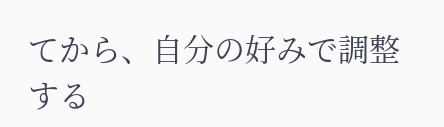てから、自分の好みで調整する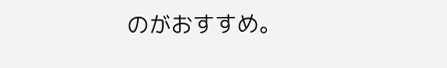のがおすすめ。